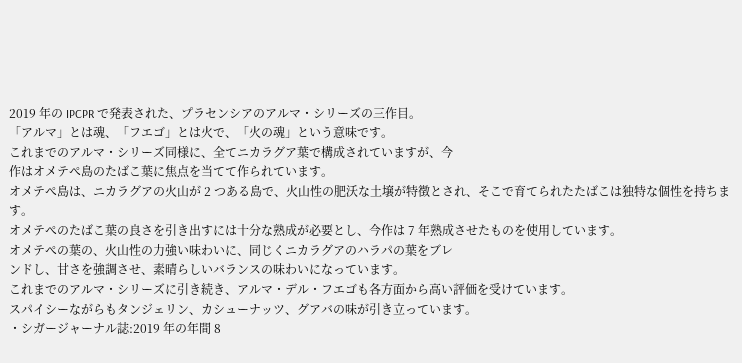2019 年の IPCPR で発表された、プラセンシアのアルマ・シリーズの三作目。
「アルマ」とは魂、「フエゴ」とは火で、「火の魂」という意味です。
これまでのアルマ・シリーズ同様に、全てニカラグア葉で構成されていますが、今
作はオメテぺ島のたばこ葉に焦点を当てて作られています。
オメテぺ島は、ニカラグアの火山が 2 つある島で、火山性の肥沃な土壌が特徴とされ、そこで育てられたたばこは独特な個性を持ちます。
オメテぺのたばこ葉の良さを引き出すには十分な熟成が必要とし、今作は 7 年熟成させたものを使用しています。
オメテぺの葉の、火山性の力強い味わいに、同じくニカラグアのハラパの葉をブレ
ンドし、甘さを強調させ、素晴らしいバランスの味わいになっています。
これまでのアルマ・シリーズに引き続き、アルマ・デル・フエゴも各方面から高い評価を受けています。
スパイシーながらもタンジェリン、カシューナッツ、グアバの味が引き立っています。
・シガージャーナル誌:2019 年の年間 8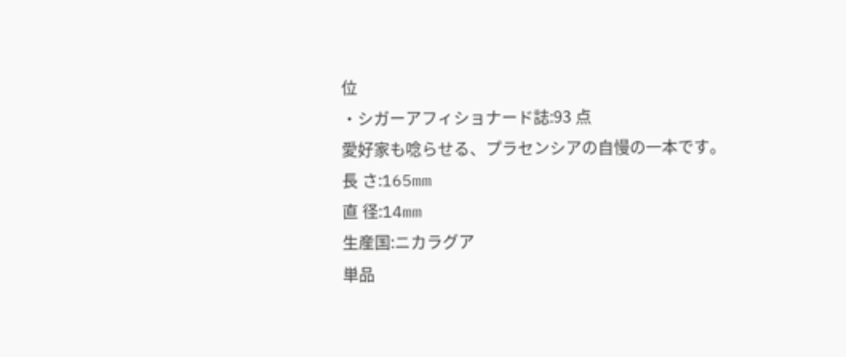位
・シガーアフィショナード誌:93 点
愛好家も唸らせる、プラセンシアの自慢の一本です。
長 さ:165mm
直 径:14mm
生産国:ニカラグア
単品